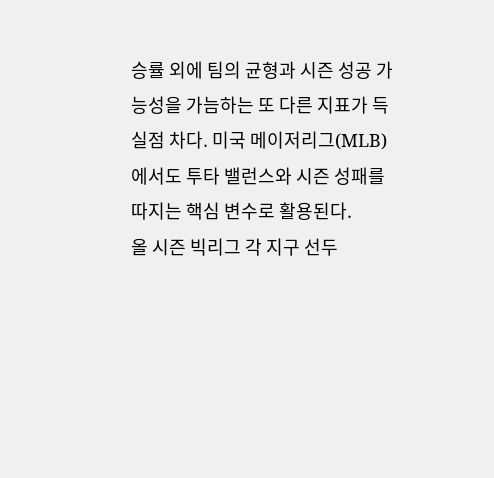승률 외에 팀의 균형과 시즌 성공 가능성을 가늠하는 또 다른 지표가 득실점 차다. 미국 메이저리그(MLB)에서도 투타 밸런스와 시즌 성패를 따지는 핵심 변수로 활용된다.
올 시즌 빅리그 각 지구 선두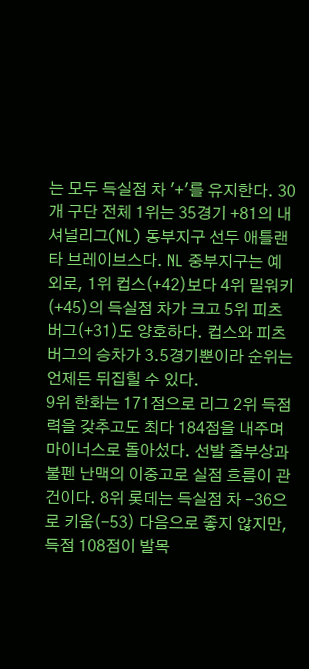는 모두 득실점 차 '+'를 유지한다. 30개 구단 전체 1위는 35경기 +81의 내셔널리그(NL) 동부지구 선두 애틀랜타 브레이브스다. NL 중부지구는 예외로, 1위 컵스(+42)보다 4위 밀워키(+45)의 득실점 차가 크고 5위 피츠버그(+31)도 양호하다. 컵스와 피츠버그의 승차가 3.5경기뿐이라 순위는 언제든 뒤집힐 수 있다.
9위 한화는 171점으로 리그 2위 득점력을 갖추고도 최다 184점을 내주며 마이너스로 돌아섰다. 선발 줄부상과 불펜 난맥의 이중고로 실점 흐름이 관건이다. 8위 롯데는 득실점 차 -36으로 키움(-53) 다음으로 좋지 않지만, 득점 108점이 발목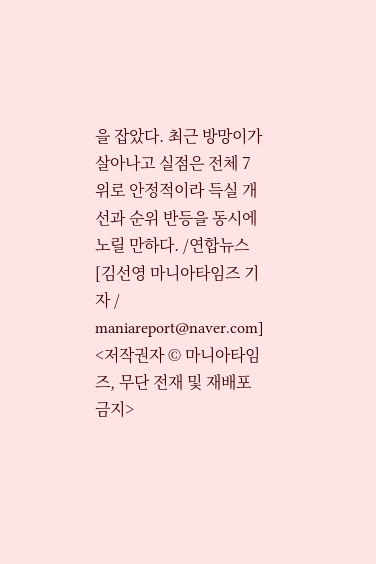을 잡았다. 최근 방망이가 살아나고 실점은 전체 7위로 안정적이라 득실 개선과 순위 반등을 동시에 노릴 만하다. /연합뉴스
[김선영 마니아타임즈 기자 / maniareport@naver.com]
<저작권자 © 마니아타임즈, 무단 전재 및 재배포 금지>